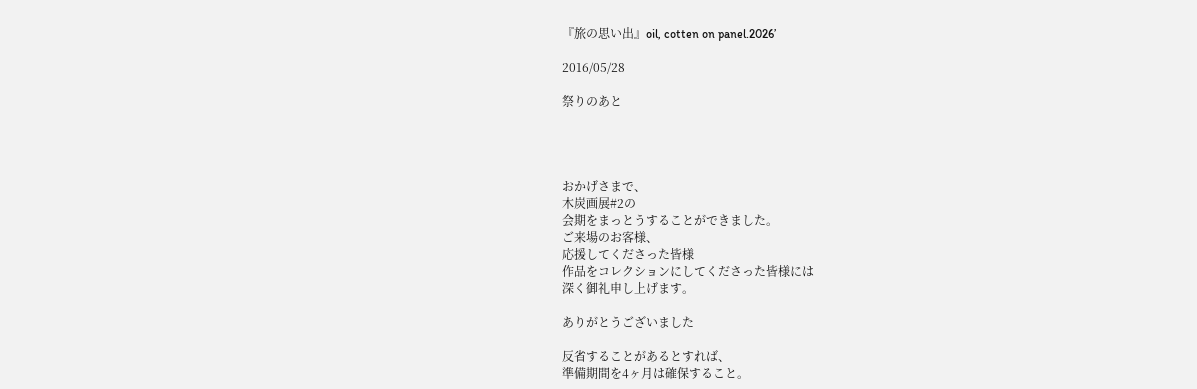『旅の思い出』oil, cotten on panel.2026’

2016/05/28

祭りのあと




おかげさまで、
木炭画展#2の
会期をまっとうすることができました。
ご来場のお客様、
応援してくださった皆様
作品をコレクションにしてくださった皆様には
深く御礼申し上げます。

ありがとうございました

反省することがあるとすれば、
準備期間を4ヶ月は確保すること。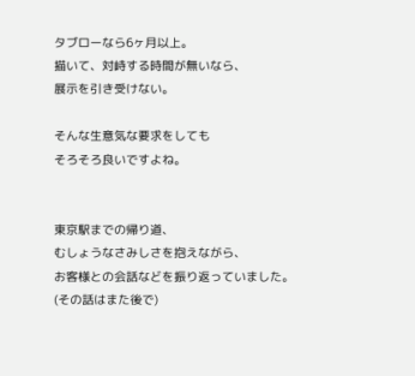タブローなら6ヶ月以上。
描いて、対峙する時間が無いなら、
展示を引き受けない。

そんな生意気な要求をしても
そろそろ良いですよね。


東京駅までの帰り道、
むしょうなさみしさを抱えながら、
お客様との会話などを振り返っていました。
(その話はまた後で)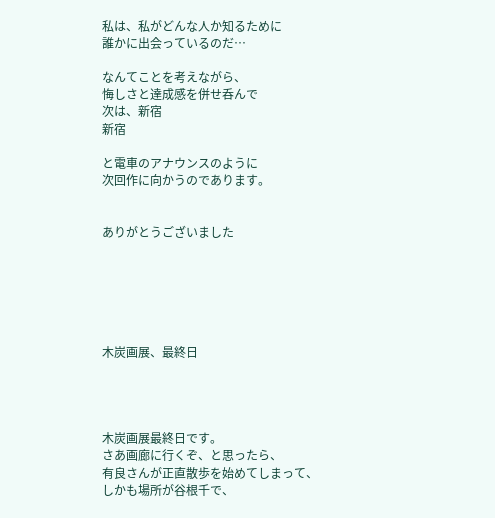私は、私がどんな人か知るために
誰かに出会っているのだ…

なんてことを考えながら、
悔しさと達成感を併せ呑んで
次は、新宿
新宿

と電車のアナウンスのように
次回作に向かうのであります。


ありがとうございました






木炭画展、最終日




木炭画展最終日です。
さあ画廊に行くぞ、と思ったら、
有良さんが正直散歩を始めてしまって、
しかも場所が谷根千で、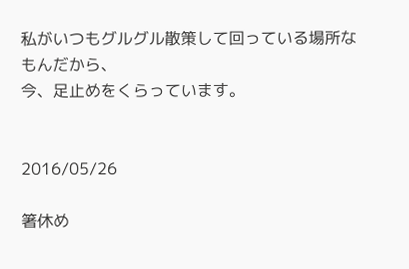私がいつもグルグル散策して回っている場所なもんだから、
今、足止めをくらっています。


2016/05/26

箸休め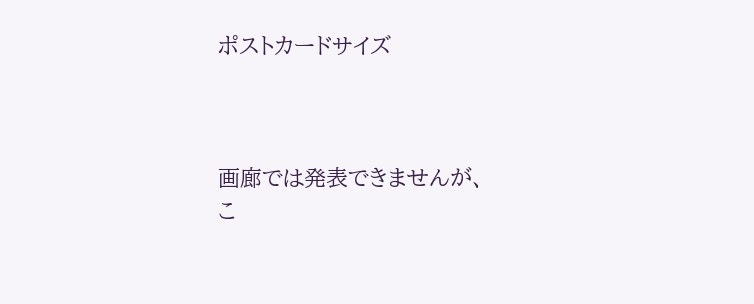ポストカードサイズ



画廊では発表できませんが、
こ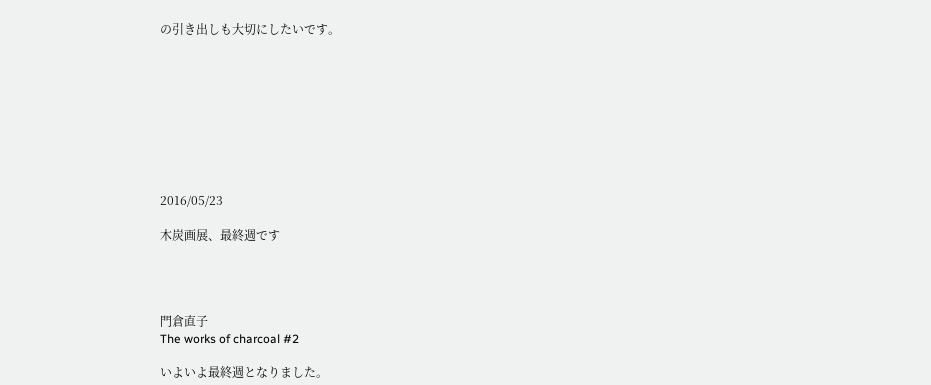の引き出しも大切にしたいです。









2016/05/23

木炭画展、最終週です




門倉直子
The works of charcoal #2

いよいよ最終週となりました。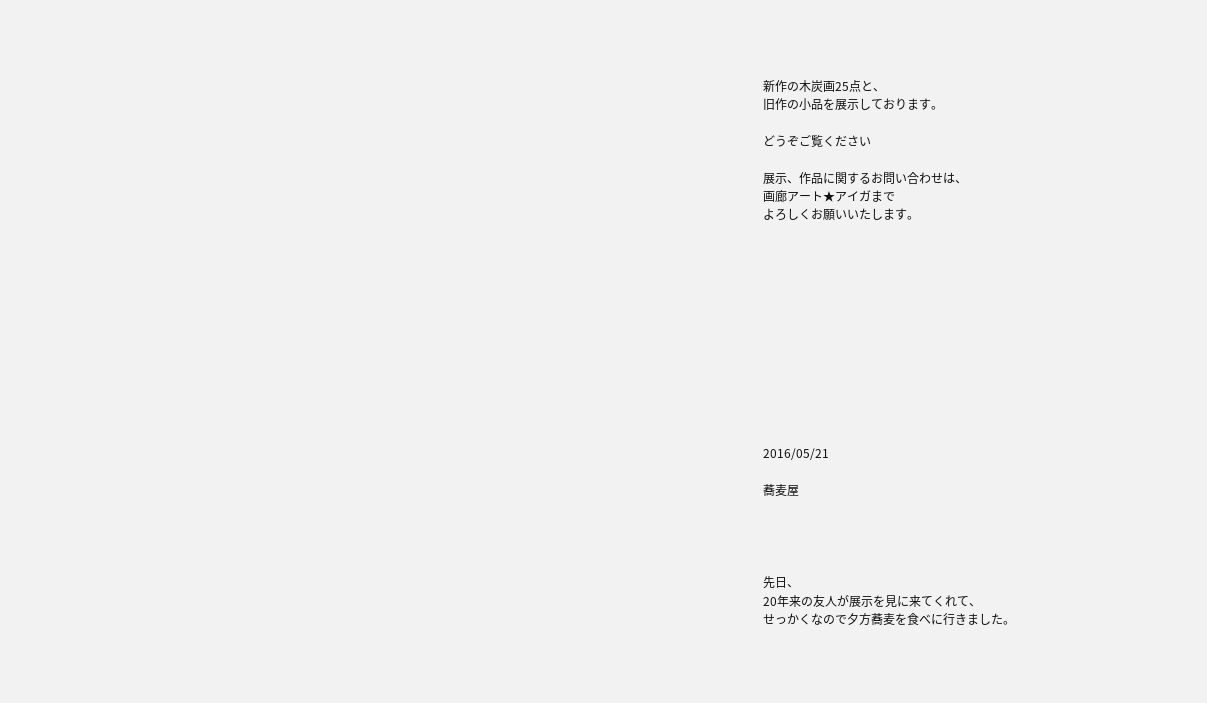新作の木炭画25点と、
旧作の小品を展示しております。

どうぞご覧ください

展示、作品に関するお問い合わせは、
画廊アート★アイガまで
よろしくお願いいたします。












2016/05/21

蕎麦屋




先日、
20年来の友人が展示を見に来てくれて、
せっかくなので夕方蕎麦を食べに行きました。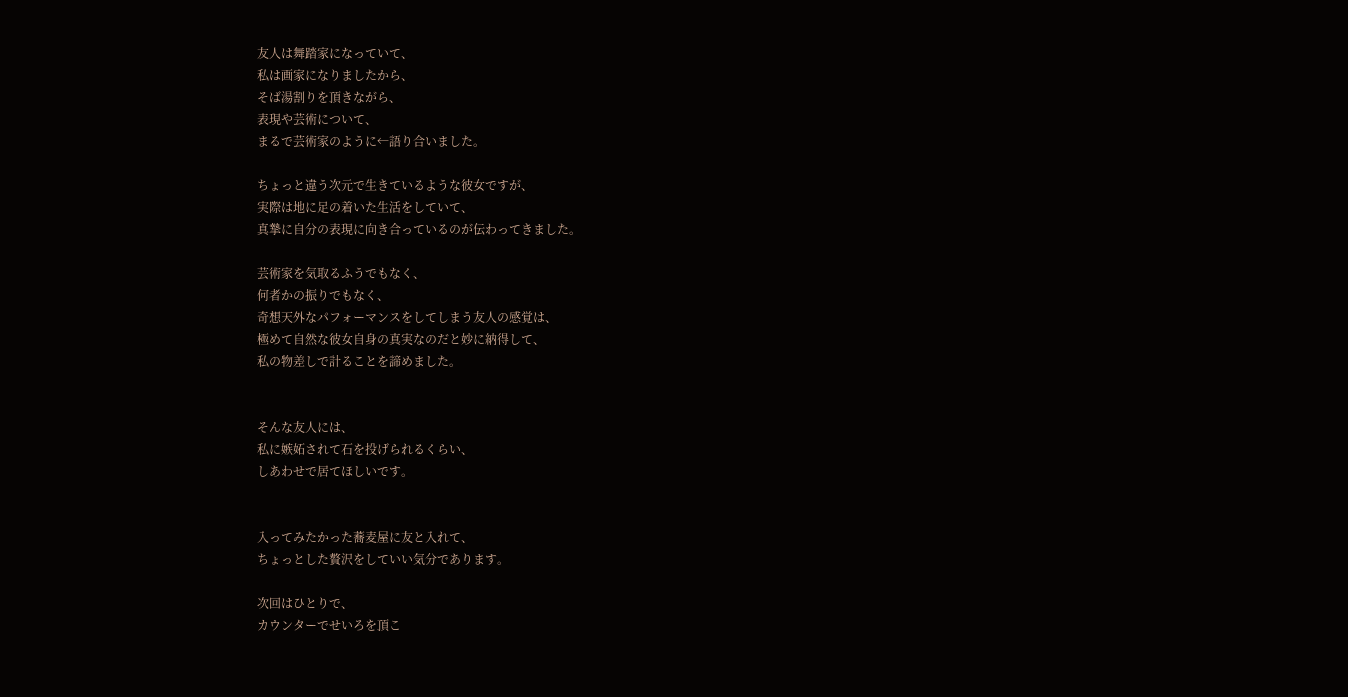友人は舞踏家になっていて、
私は画家になりましたから、
そば湯割りを頂きながら、
表現や芸術について、
まるで芸術家のように←語り合いました。

ちょっと違う次元で生きているような彼女ですが、
実際は地に足の着いた生活をしていて、
真摯に自分の表現に向き合っているのが伝わってきました。

芸術家を気取るふうでもなく、
何者かの振りでもなく、
奇想天外なパフォーマンスをしてしまう友人の感覚は、
極めて自然な彼女自身の真実なのだと妙に納得して、
私の物差しで計ることを諦めました。


そんな友人には、
私に嫉妬されて石を投げられるくらい、
しあわせで居てほしいです。


入ってみたかった蕎麦屋に友と入れて、
ちょっとした贅沢をしていい気分であります。

次回はひとりで、
カウンターでせいろを頂こ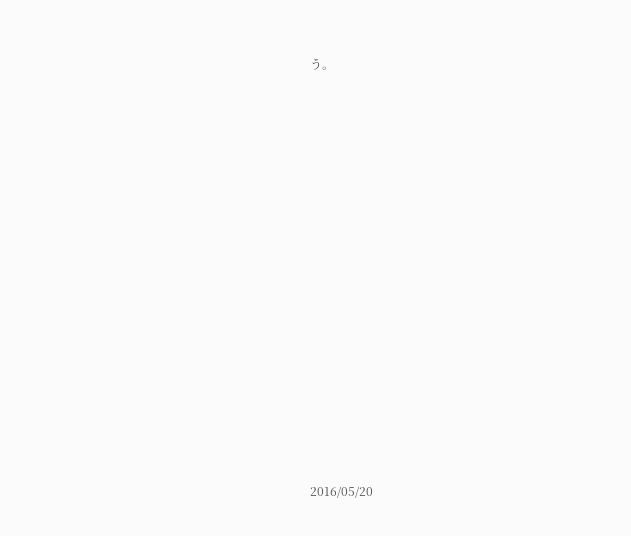う。






















2016/05/20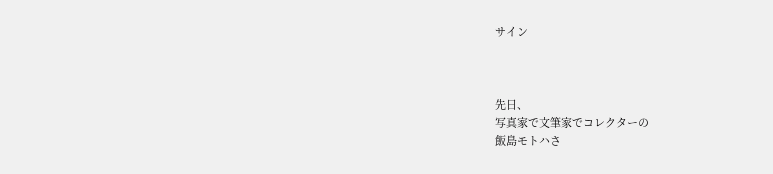サイン



先日、
写真家で文筆家でコレクターの
飯島モトハさ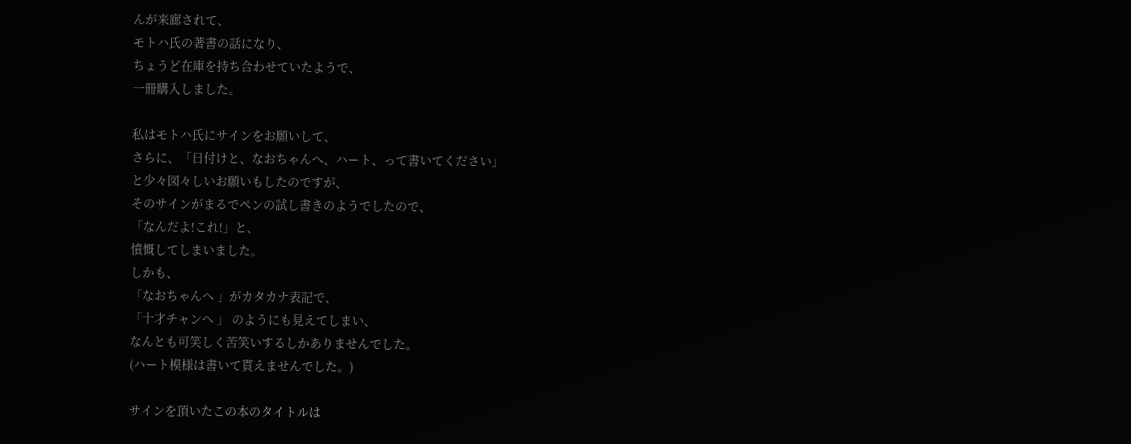んが来廊されて、
モトハ氏の著書の話になり、
ちょうど在庫を持ち合わせていたようで、
一冊購入しました。

私はモトハ氏にサインをお願いして、
さらに、「日付けと、なおちゃんへ、ハート、って書いてください」
と少々図々しいお願いもしたのですが、
そのサインがまるでペンの試し書きのようでしたので、
「なんだよ!これ!」と、
憤慨してしまいました。
しかも、
「なおちゃんへ 」がカタカナ表記で、
「十才チャンへ 」 のようにも見えてしまい、
なんとも可笑しく苦笑いするしかありませんでした。
(ハート模様は書いて貰えませんでした。)

サインを頂いたこの本のタイトルは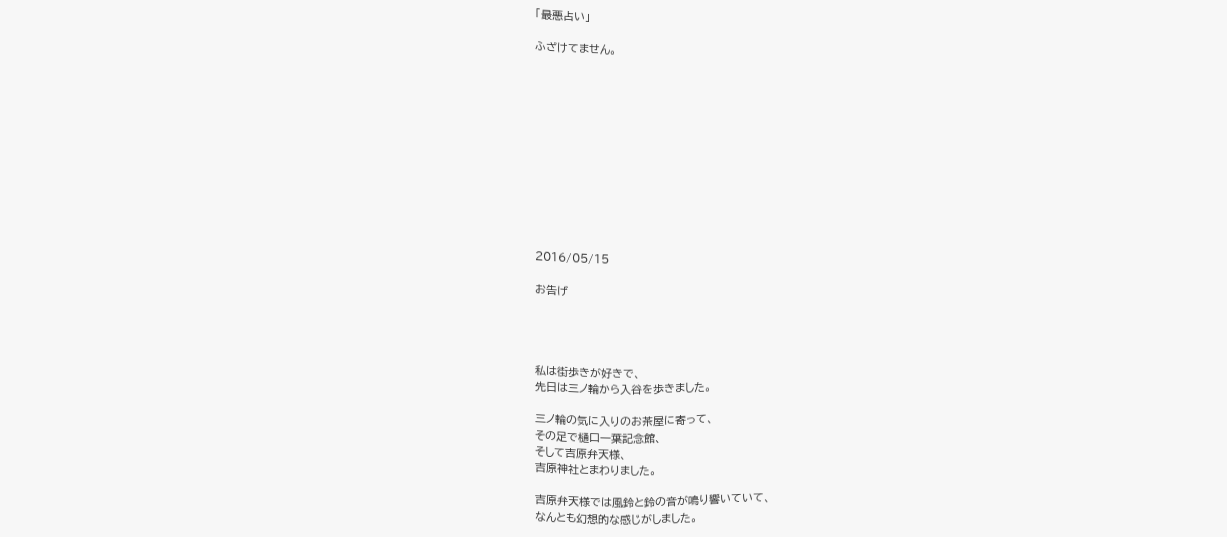「最悪占い」

ふざけてません。












2016/05/15

お告げ




私は街歩きが好きで、
先日は三ノ輪から入谷を歩きました。

三ノ輪の気に入りのお茶屋に寄って、
その足で樋口一葉記念館、
そして吉原弁天様、
吉原神社とまわりました。

吉原弁天様では風鈴と鈴の音が鳴り響いていて、
なんとも幻想的な感じがしました。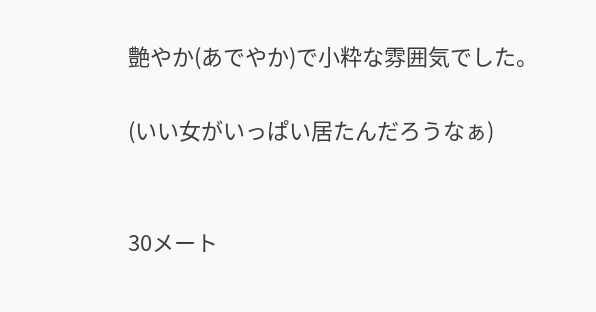艶やか(あでやか)で小粋な雰囲気でした。

(いい女がいっぱい居たんだろうなぁ)


30メート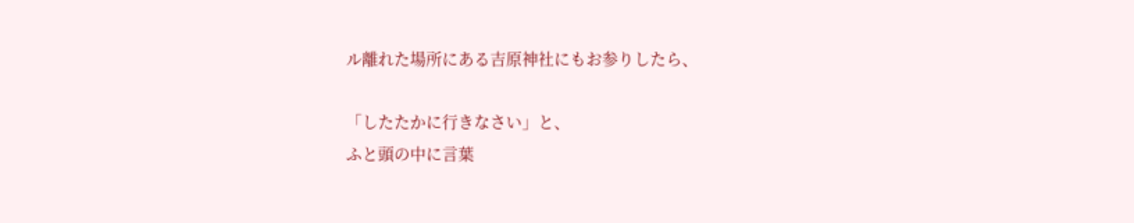ル離れた場所にある吉原神社にもお参りしたら、

「したたかに行きなさい」と、
ふと頭の中に言葉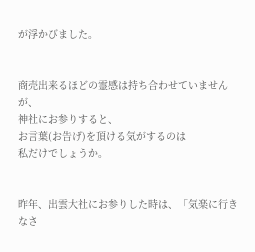が浮かびました。


商売出来るほどの霊感は持ち合わせていませんが、
神社にお参りすると、
お言葉(お告げ)を頂ける気がするのは
私だけでしょうか。


昨年、出雲大社にお参りした時は、「気楽に行きなさ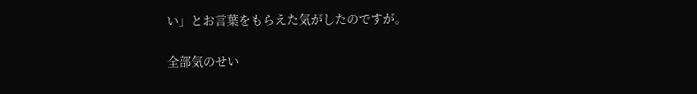い」とお言葉をもらえた気がしたのですが。

全部気のせい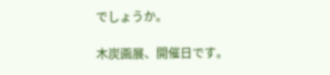でしょうか。

木炭画展、開催日です。